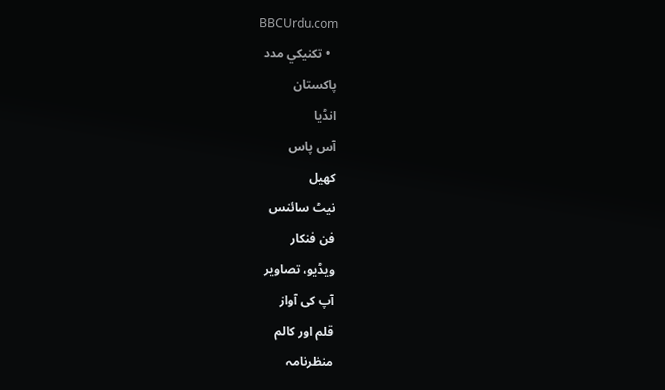BBCUrdu.com
  • تکنيکي مدد
پاکستان
انڈیا
آس پاس
کھیل
نیٹ سائنس
فن فنکار
ویڈیو، تصاویر
آپ کی آواز
قلم اور کالم
منظرنامہ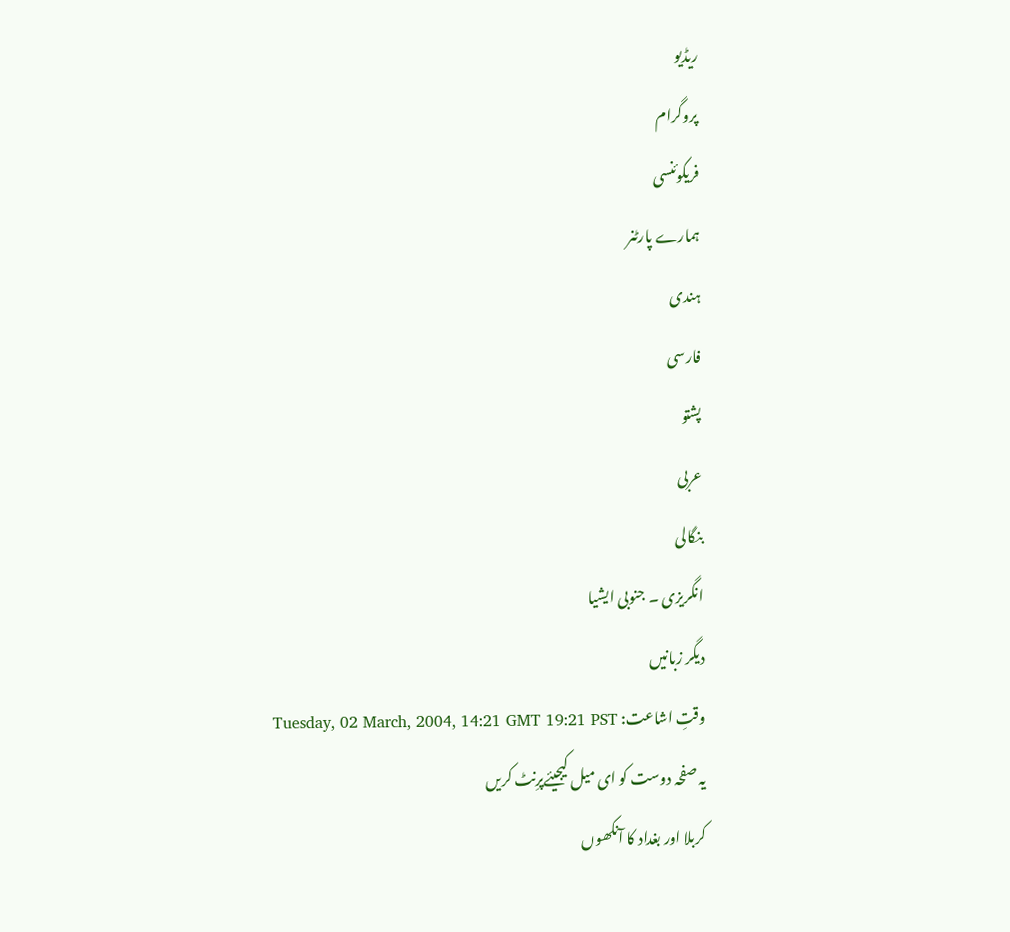ریڈیو
پروگرام
فریکوئنسی
ہمارے پارٹنر
ہندی
فارسی
پشتو
عربی
بنگالی
انگریزی ۔ جنوبی ایشیا
دیگر زبانیں
وقتِ اشاعت: Tuesday, 02 March, 2004, 14:21 GMT 19:21 PST
یہ صفحہ دوست کو ای میل کیجیئےپرِنٹ کریں
کربلا اور بغداد کا آنکھوں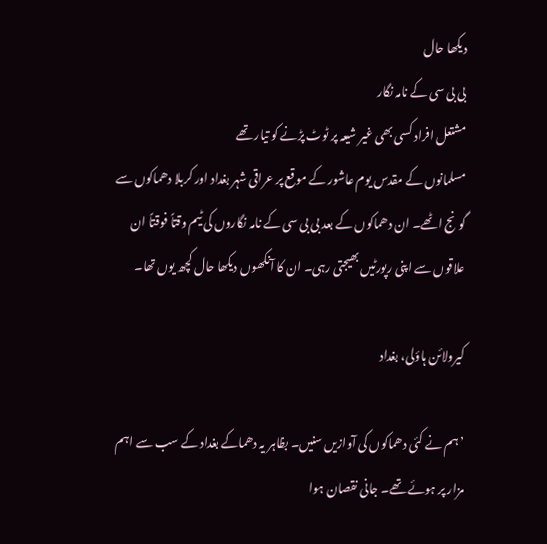دیکھا حال
بی بی سی کے نامہ نگار
مشتعل افراد کسی بھی غیر شیعہ پر ٹوٹ پڑنے کو تیار تھے
مسلمانوں کے مقدس یوم عاشور کے موقع پر عراقی شہر بغداد اور کربلا دھماکوں سے گونج اٹھے۔ ان دھماکوں کے بعد بی بی سی کے نامہ نگاروں کی ٹیم وقتاً فوقتاً ان علاقوں سے اپنی رپورٹیں بھیجتی رہی۔ ان کا آنکھوں دیکھا حال کچھ یوں تھا۔

کیرولائن ہاؤلی، بغداد

’ہم نے کئی دھماکوں کی آوازیں سنیں۔ بظاہر یہ دھماکے بغداد کے سب سے اہم مزار پر ہوئے تھے۔ جانی نقصان ہوا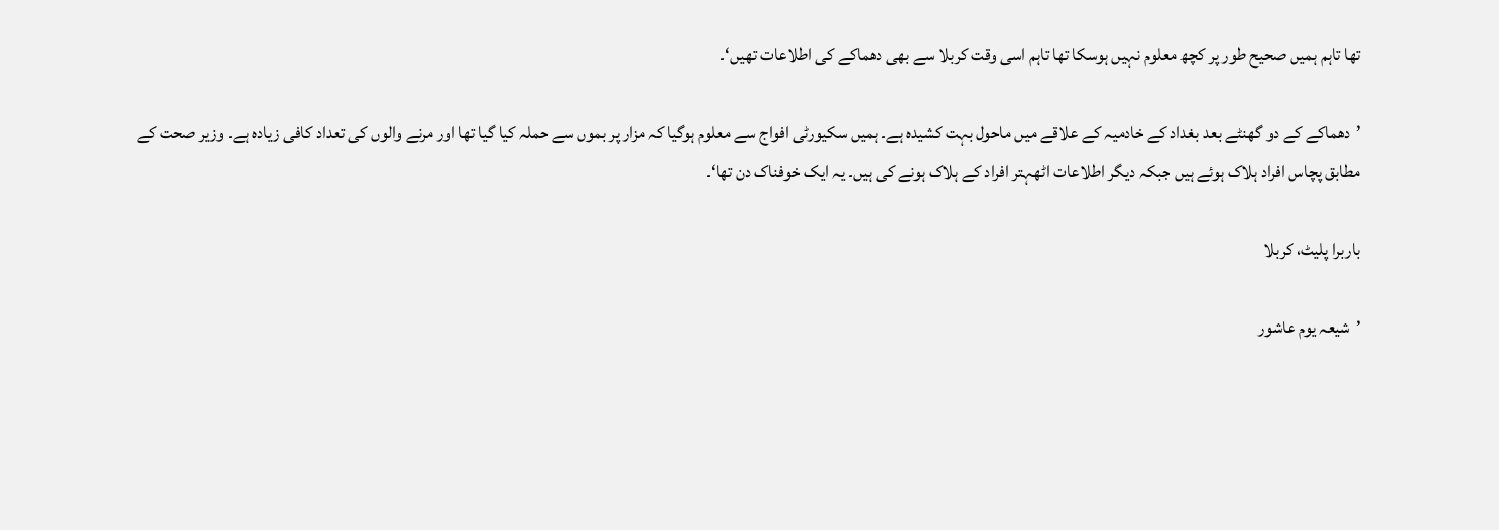تھا تاہم ہمیں صحیح طور پر کچھ معلوم نہیں ہوسکا تھا تاہم اسی وقت کربلا سے بھی دھماکے کی اطلاعات تھیں‘۔

’دھماکے کے دو گھنٹے بعد بغداد کے خادمیہ کے علاقے میں ماحول بہت کشیدہ ہے۔ ہمیں سکیورٹی افواج سے معلوم ہوگیا کہ مزار پر بموں سے حملہ کیا گیا تھا اور مرنے والوں کی تعداد کافی زیادہ ہے۔ وزیر صحت کے مطابق پچاس افراد ہلاک ہوئے ہیں جبکہ دیگر اطلاعات اٹھہتر افراد کے ہلاک ہونے کی ہیں۔ یہ ایک خوفناک دن تھا‘۔

باربرا پلیٹ، کربلا

’شیعہ یوم عاشور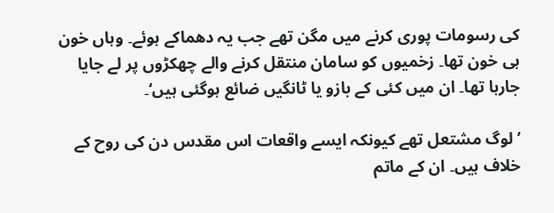کی رسومات پوری کرنے میں مگن تھے جب یہ دھماکے ہوئے۔ وہاں خون ہی خون تھا۔ زخمیوں کو سامان منتقل کرنے والے چھکڑوں پر لے جایا جارہا تھا۔ ان میں کئی کے بازو یا ٹانگیں ضائع ہوگئی ہیں‘۔

’ لوگ مشتعل تھے کیونکہ ایسے واقعات اس مقدس دن کی روح کے خلاف ہیں۔ ان کے ماتم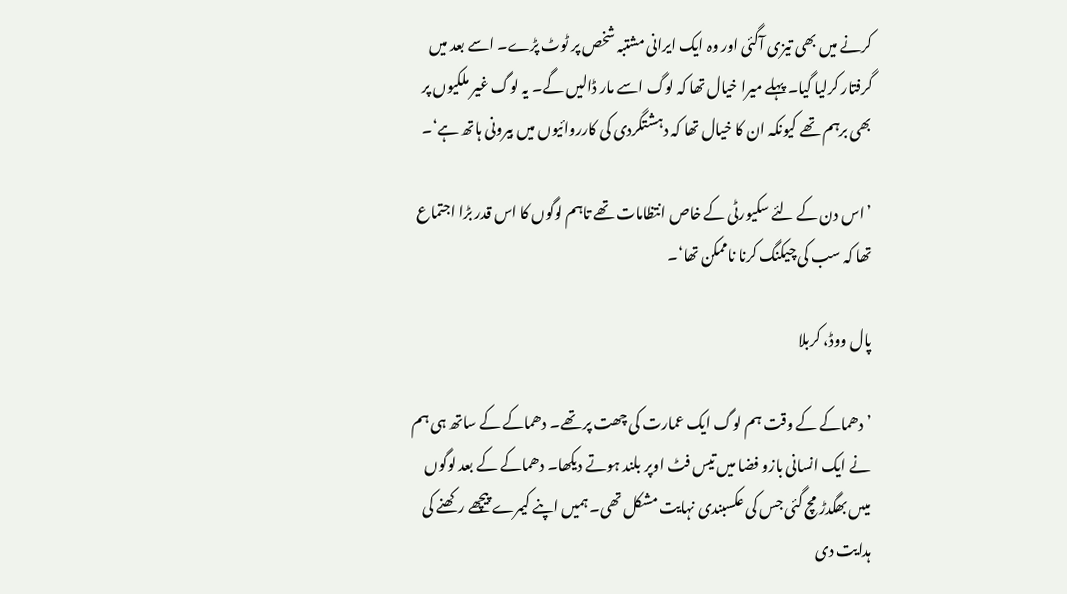کرنے میں بھی تیزی آگئی اور وہ ایک ایرانی مشتبہ شخص پر ٹوٹ پڑے۔ اسے بعد میں گرفتار کرلیا گیا۔ پہلے میرا خیال تھا کہ لوگ اسے مار ڈالیں گے۔ یہ لوگ غیر ملکیوں پر بھی برہم تھے کیونکہ ان کا خیال تھا کہ دہشتگردی کی کارروائیوں میں بیرونی ہاتھ ہے‘۔

’اس دن کے لئے سکیورٹی کے خاص انتظامات تھے تاہم لوگوں کا اس قدر بڑا اجتماع تھا کہ سب کی چیکنگ کرنا ناممکن تھا‘۔

پال ووڈ، کربلا

’دھماکے کے وقت ہم لوگ ایک عمارت کی چھت پر تھے۔ دھماکے کے ساتھ ہی ہم نے ایک انسانی بازو فضا میں تیس فٹ اوپر بلند ہوتے دیکھا۔ دھماکے کے بعد لوگوں میںں بھگدڑ مچ گئی جس کی عکسبندی نہایت مشکل تھی۔ ہمیں اپنے کیمرے پیچھے رکھنے کی ہدایت دی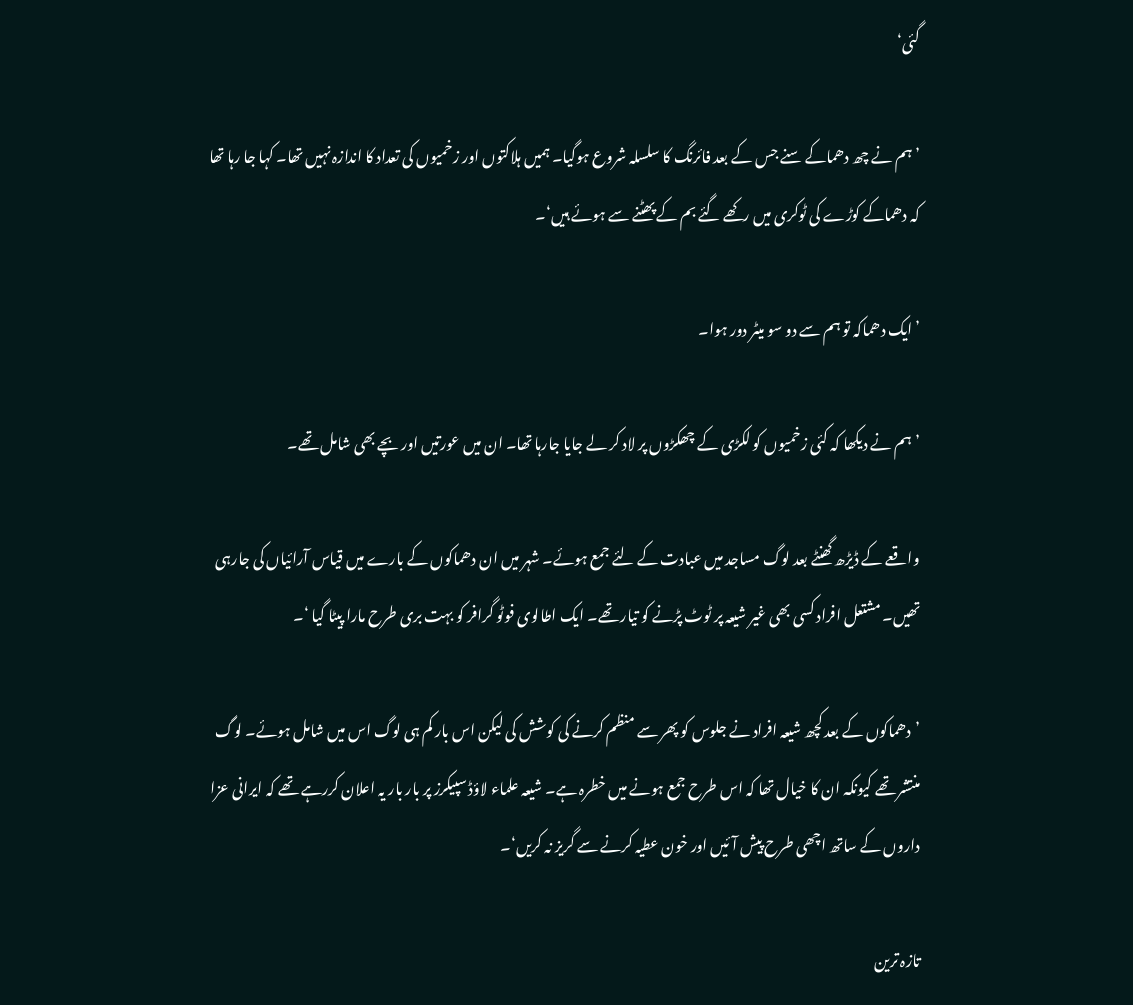گئی‘

’ہم نے چھ دھماکے سنے جس کے بعد فائرنگ کا سلسلہ شروع ہوگیا۔ ہمیں ہلاکتوں اور زخمیوں کی تعداد کا اندازہ نہیں تھا۔ کہا جا رہا تھا کہ دھماکے کوڑے کی ٹوکری میں رکھے گئے بم کے پھٹنے سے ہوئے ہیں‘۔

’ایک دھماکہ تو ہم سے دو سو میٹر دور ہوا۔

’ہم نے دیکھا کہ کئی زخمیوں کو لکڑی کے چھکڑوں پر لاد کر لے جایا جارہا تھا۔ ان میں عورتیں اور بچے بھی شامل تھے۔

واقعے کے ڈیڑھ گھنٹے بعد لوگ مساجد میں عبادت کے لئے جمع ہوئے۔ شہر میں ان دھماکوں کے بارے میں قیاس آرائیاں کی جارہی تھیں۔ مشتعل افراد کسی بھی غیر شیعہ پر ٹوٹ پڑنے کو تیار تھے۔ ایک اطالوی فوٹو گرافر کو بہت بری طرح مارا پیٹا گیا ‘۔

’دھماکوں کے بعد کچھ شیعہ افراد نے جلوس کو پھر سے منظم کرنے کی کوشش کی لیکن اس بار کم ہی لوگ اس میں شامل ہوئے۔ لوگ منتشر تھے کیونکہ ان کا خیال تھا کہ اس طرح جمع ہونے میں خطرہ ہے۔ شیعہ علماء لاؤڈ سپیکرز پر بار بار یہ اعلان کررہے تھے کہ ایرانی عزا داروں کے ساتھ اچھی طرح پیش آئیں اور خون عطیہ کرنے سے گریز نہ کریں‘۔

تازہ ترین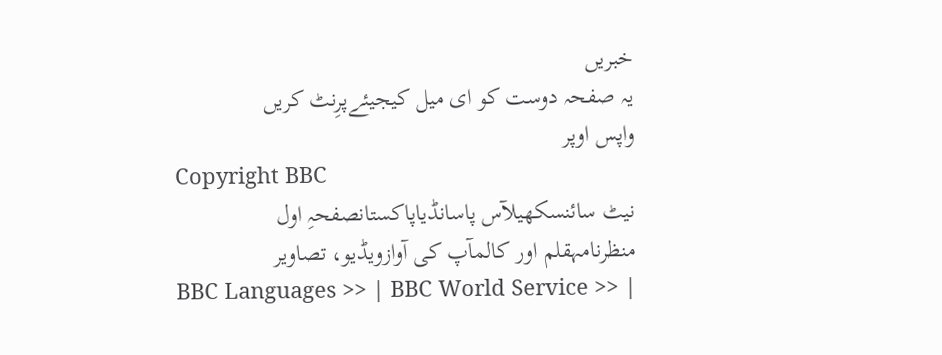خبریں
یہ صفحہ دوست کو ای میل کیجیئےپرِنٹ کریں
واپس اوپر
Copyright BBC
نیٹ سائنسکھیلآس پاسانڈیاپاکستانصفحہِ اول
منظرنامہقلم اور کالمآپ کی آوازویڈیو، تصاویر
BBC Languages >> | BBC World Service >> |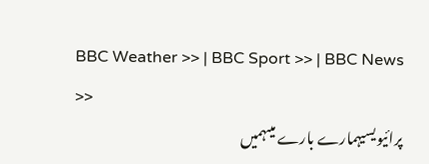BBC Weather >> | BBC Sport >> | BBC News >>
پرائیویسیہمارے بارے میںہمیں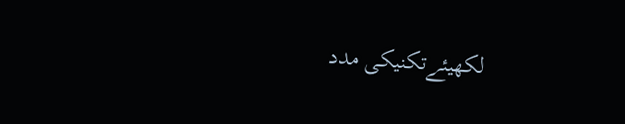لکھیئےتکنیکی مدد